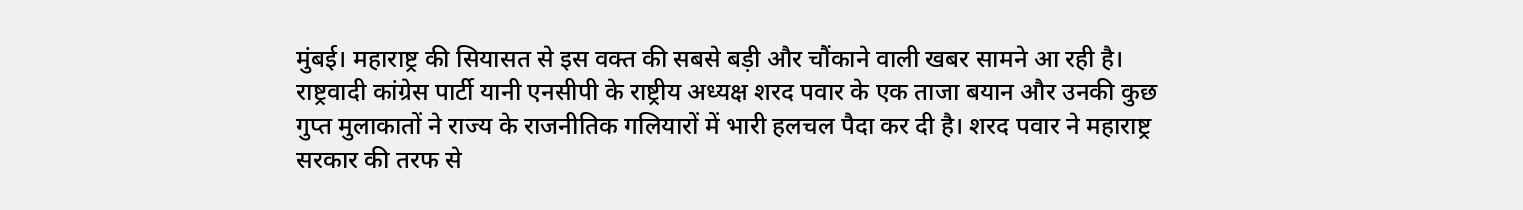मुंबई। महाराष्ट्र की सियासत से इस वक्त की सबसे बड़ी और चौंकाने वाली खबर सामने आ रही है। राष्ट्रवादी कांग्रेस पार्टी यानी एनसीपी के राष्ट्रीय अध्यक्ष शरद पवार के एक ताजा बयान और उनकी कुछ गुप्त मुलाकातों ने राज्य के राजनीतिक गलियारों में भारी हलचल पैदा कर दी है। शरद पवार ने महाराष्ट्र सरकार की तरफ से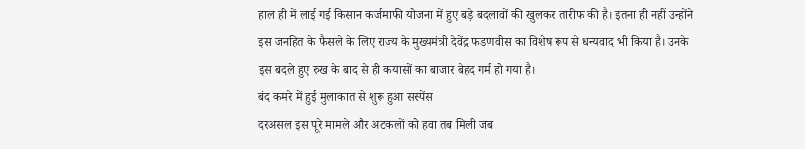हाल ही में लाई गई किसान कर्जमाफी योजना में हुए बड़े बदलावों की खुलकर तारीफ की है। इतना ही नहीं उन्होंने इस जनहित के फैसले के लिए राज्य के मुख्यमंत्री देवेंद्र फडणवीस का विशेष रूप से धन्यवाद भी किया है। उनके इस बदले हुए रुख के बाद से ही कयासों का बाजार बेहद गर्म हो गया है।
बंद कमरे में हुई मुलाकात से शुरू हुआ सस्पेंस
दरअसल इस पूरे मामले और अटकलों को हवा तब मिली जब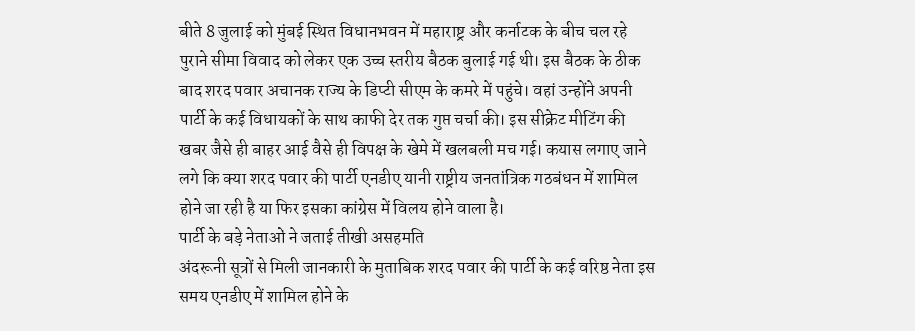बीते 8 जुलाई को मुंबई स्थित विधानभवन में महाराष्ट्र और कर्नाटक के बीच चल रहे पुराने सीमा विवाद को लेकर एक उच्च स्तरीय बैठक बुलाई गई थी। इस बैठक के ठीक बाद शरद पवार अचानक राज्य के डिप्टी सीएम के कमरे में पहुंचे। वहां उन्होंने अपनी पार्टी के कई विधायकों के साथ काफी देर तक गुप्त चर्चा की। इस सीक्रेट मीटिंग की खबर जैसे ही बाहर आई वैसे ही विपक्ष के खेमे में खलबली मच गई। कयास लगाए जाने लगे कि क्या शरद पवार की पार्टी एनडीए यानी राष्ट्रीय जनतांत्रिक गठबंधन में शामिल होने जा रही है या फिर इसका कांग्रेस में विलय होने वाला है।
पार्टी के बड़े नेताओं ने जताई तीखी असहमति
अंदरूनी सूत्रों से मिली जानकारी के मुताबिक शरद पवार की पार्टी के कई वरिष्ठ नेता इस समय एनडीए में शामिल होने के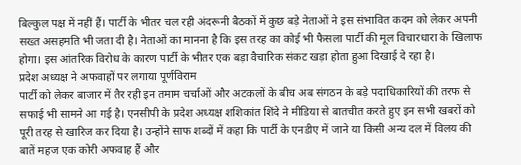बिल्कुल पक्ष में नहीं हैं। पार्टी के भीतर चल रही अंदरूनी बैठकों में कुछ बड़े नेताओं ने इस संभावित कदम को लेकर अपनी सख्त असहमति भी जता दी है। नेताओं का मानना है कि इस तरह का कोई भी फैसला पार्टी की मूल विचारधारा के खिलाफ होगा। इस आंतरिक विरोध के कारण पार्टी के भीतर एक बड़ा वैचारिक संकट खड़ा होता हुआ दिखाई दे रहा है।
प्रदेश अध्यक्ष ने अफवाहों पर लगाया पूर्णविराम
पार्टी को लेकर बाजार में तैर रही इन तमाम चर्चाओं और अटकलों के बीच अब संगठन के बड़े पदाधिकारियों की तरफ से सफाई भी सामने आ गई है। एनसीपी के प्रदेश अध्यक्ष शशिकांत शिंदे ने मीडिया से बातचीत करते हुए इन सभी खबरों को पूरी तरह से खारिज कर दिया है। उन्होंने साफ शब्दों में कहा कि पार्टी के एनडीए में जाने या किसी अन्य दल में विलय की बातें महज एक कोरी अफवाह हैं और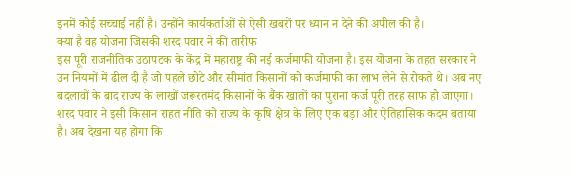इनमें कोई सच्चाई नहीं है। उन्होंने कार्यकर्ताओं से ऐसी खबरों पर ध्यान न देने की अपील की है।
क्या है वह योजना जिसकी शरद पवार ने की तारीफ
इस पूरी राजनीतिक उठापटक के केंद्र में महाराष्ट्र की नई कर्जमाफी योजना है। इस योजना के तहत सरकार ने उन नियमों में ढील दी है जो पहले छोटे और सीमांत किसानों को कर्जमाफी का लाभ लेने से रोकते थे। अब नए बदलावों के बाद राज्य के लाखों जरूरतमंद किसानों के बैंक खातों का पुराना कर्ज पूरी तरह साफ हो जाएगा। शरद पवार ने इसी किसान राहत नीति को राज्य के कृषि क्षेत्र के लिए एक बड़ा और ऐतिहासिक कदम बताया है। अब देखना यह होगा कि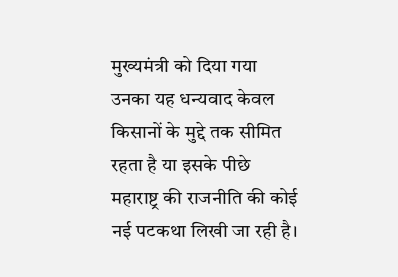मुख्यमंत्री को दिया गया उनका यह धन्यवाद केवल किसानों के मुद्दे तक सीमित रहता है या इसके पीछे महाराष्ट्र की राजनीति की कोई नई पटकथा लिखी जा रही है।